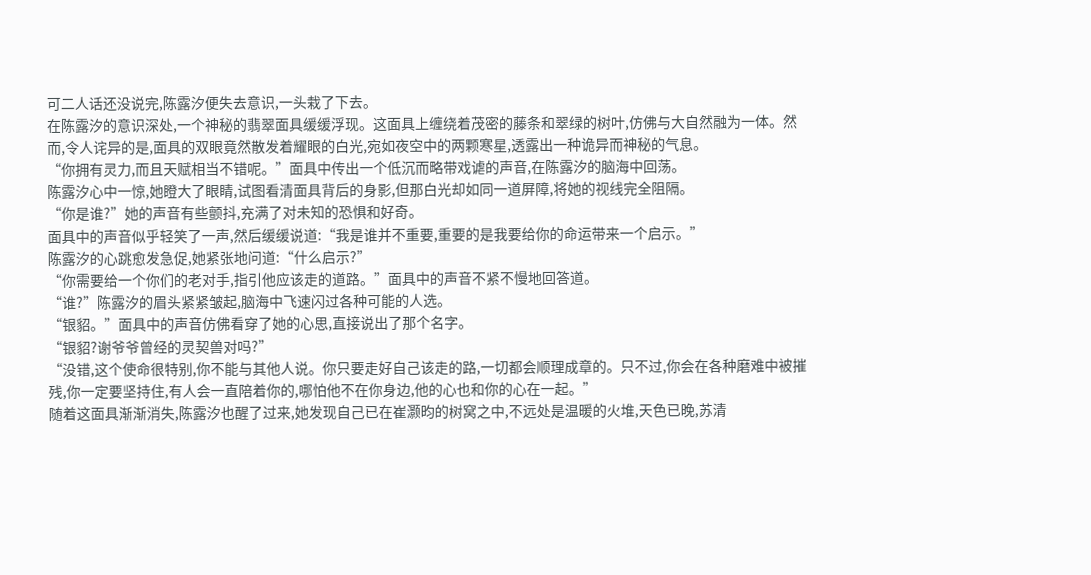可二人话还没说完,陈露汐便失去意识,一头栽了下去。
在陈露汐的意识深处,一个神秘的翡翠面具缓缓浮现。这面具上缠绕着茂密的藤条和翠绿的树叶,仿佛与大自然融为一体。然而,令人诧异的是,面具的双眼竟然散发着耀眼的白光,宛如夜空中的两颗寒星,透露出一种诡异而神秘的气息。
“你拥有灵力,而且天赋相当不错呢。”面具中传出一个低沉而略带戏谑的声音,在陈露汐的脑海中回荡。
陈露汐心中一惊,她瞪大了眼睛,试图看清面具背后的身影,但那白光却如同一道屏障,将她的视线完全阻隔。
“你是谁?”她的声音有些颤抖,充满了对未知的恐惧和好奇。
面具中的声音似乎轻笑了一声,然后缓缓说道:“我是谁并不重要,重要的是我要给你的命运带来一个启示。”
陈露汐的心跳愈发急促,她紧张地问道:“什么启示?”
“你需要给一个你们的老对手,指引他应该走的道路。”面具中的声音不紧不慢地回答道。
“谁?”陈露汐的眉头紧紧皱起,脑海中飞速闪过各种可能的人选。
“银貂。”面具中的声音仿佛看穿了她的心思,直接说出了那个名字。
“银貂?谢爷爷曾经的灵契兽对吗?”
“没错,这个使命很特别,你不能与其他人说。你只要走好自己该走的路,一切都会顺理成章的。只不过,你会在各种磨难中被摧残,你一定要坚持住,有人会一直陪着你的,哪怕他不在你身边,他的心也和你的心在一起。”
随着这面具渐渐消失,陈露汐也醒了过来,她发现自己已在崔灏昀的树窝之中,不远处是温暖的火堆,天色已晚,苏清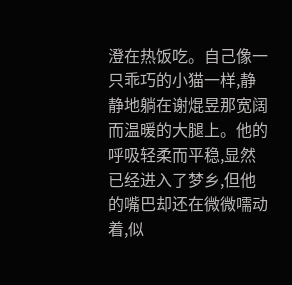澄在热饭吃。自己像一只乖巧的小猫一样,静静地躺在谢焜昱那宽阔而温暖的大腿上。他的呼吸轻柔而平稳,显然已经进入了梦乡,但他的嘴巴却还在微微嚅动着,似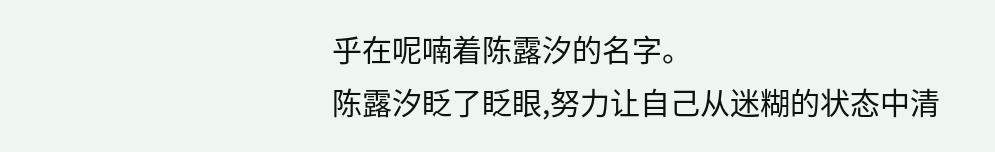乎在呢喃着陈露汐的名字。
陈露汐眨了眨眼,努力让自己从迷糊的状态中清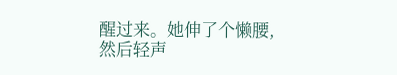醒过来。她伸了个懒腰,然后轻声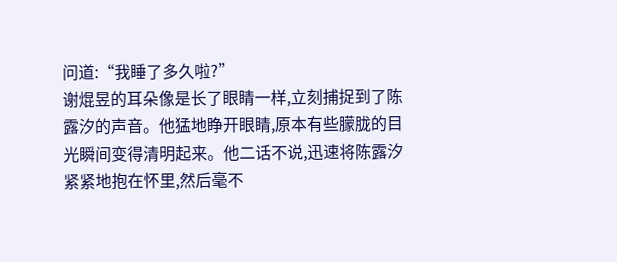问道:“我睡了多久啦?”
谢焜昱的耳朵像是长了眼睛一样,立刻捕捉到了陈露汐的声音。他猛地睁开眼睛,原本有些朦胧的目光瞬间变得清明起来。他二话不说,迅速将陈露汐紧紧地抱在怀里,然后毫不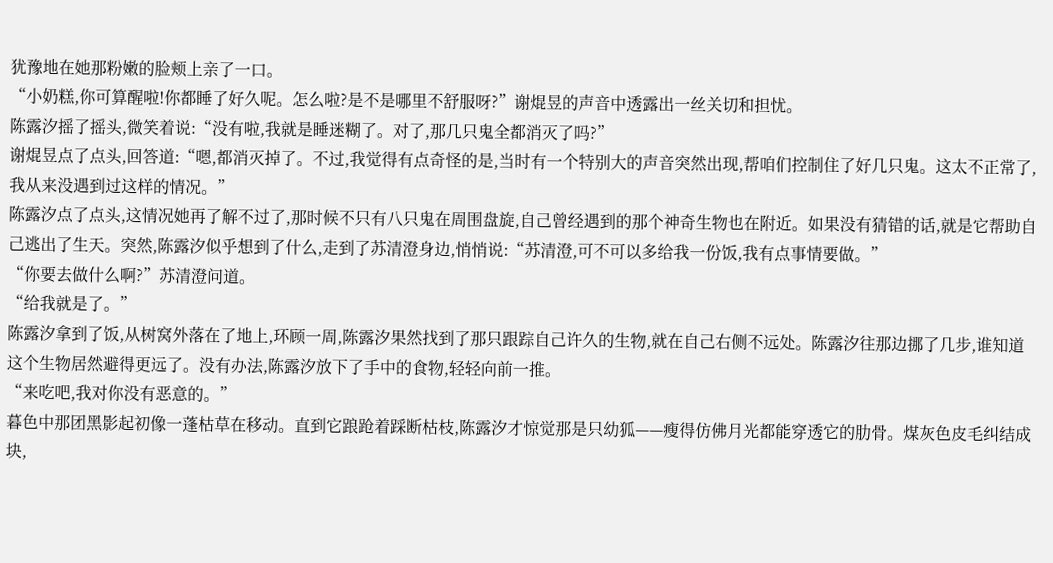犹豫地在她那粉嫩的脸颊上亲了一口。
“小奶糕,你可算醒啦!你都睡了好久呢。怎么啦?是不是哪里不舒服呀?”谢焜昱的声音中透露出一丝关切和担忧。
陈露汐摇了摇头,微笑着说:“没有啦,我就是睡迷糊了。对了,那几只鬼全都消灭了吗?”
谢焜昱点了点头,回答道:“嗯,都消灭掉了。不过,我觉得有点奇怪的是,当时有一个特别大的声音突然出现,帮咱们控制住了好几只鬼。这太不正常了,我从来没遇到过这样的情况。”
陈露汐点了点头,这情况她再了解不过了,那时候不只有八只鬼在周围盘旋,自己曾经遇到的那个神奇生物也在附近。如果没有猜错的话,就是它帮助自己逃出了生天。突然,陈露汐似乎想到了什么,走到了苏清澄身边,悄悄说:“苏清澄,可不可以多给我一份饭,我有点事情要做。”
“你要去做什么啊?”苏清澄问道。
“给我就是了。”
陈露汐拿到了饭,从树窝外落在了地上,环顾一周,陈露汐果然找到了那只跟踪自己许久的生物,就在自己右侧不远处。陈露汐往那边挪了几步,谁知道这个生物居然避得更远了。没有办法,陈露汐放下了手中的食物,轻轻向前一推。
“来吃吧,我对你没有恶意的。”
暮色中那团黑影起初像一蓬枯草在移动。直到它踉跄着踩断枯枝,陈露汐才惊觉那是只幼狐——瘦得仿佛月光都能穿透它的肋骨。煤灰色皮毛纠结成块,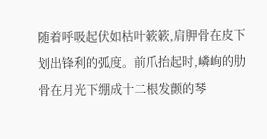随着呼吸起伏如枯叶簌簌,肩胛骨在皮下划出锋利的弧度。前爪抬起时,嶙峋的肋骨在月光下绷成十二根发颤的琴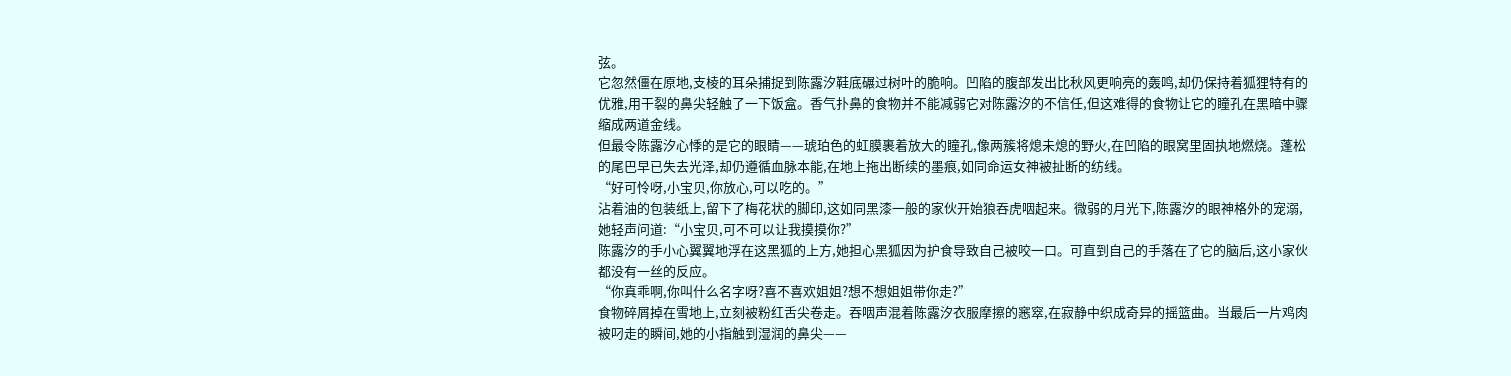弦。
它忽然僵在原地,支棱的耳朵捕捉到陈露汐鞋底碾过树叶的脆响。凹陷的腹部发出比秋风更响亮的轰鸣,却仍保持着狐狸特有的优雅,用干裂的鼻尖轻触了一下饭盒。香气扑鼻的食物并不能减弱它对陈露汐的不信任,但这难得的食物让它的瞳孔在黑暗中骤缩成两道金线。
但最令陈露汐心悸的是它的眼睛——琥珀色的虹膜裹着放大的瞳孔,像两簇将熄未熄的野火,在凹陷的眼窝里固执地燃烧。蓬松的尾巴早已失去光泽,却仍遵循血脉本能,在地上拖出断续的墨痕,如同命运女神被扯断的纺线。
“好可怜呀,小宝贝,你放心,可以吃的。”
沾着油的包装纸上,留下了梅花状的脚印,这如同黑漆一般的家伙开始狼吞虎咽起来。微弱的月光下,陈露汐的眼神格外的宠溺,她轻声问道:“小宝贝,可不可以让我摸摸你?”
陈露汐的手小心翼翼地浮在这黑狐的上方,她担心黑狐因为护食导致自己被咬一口。可直到自己的手落在了它的脑后,这小家伙都没有一丝的反应。
“你真乖啊,你叫什么名字呀?喜不喜欢姐姐?想不想姐姐带你走?”
食物碎屑掉在雪地上,立刻被粉红舌尖卷走。吞咽声混着陈露汐衣服摩擦的窸窣,在寂静中织成奇异的摇篮曲。当最后一片鸡肉被叼走的瞬间,她的小指触到湿润的鼻尖——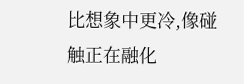比想象中更冷,像碰触正在融化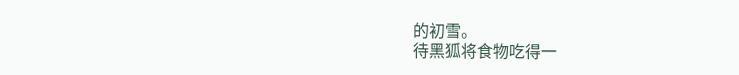的初雪。
待黑狐将食物吃得一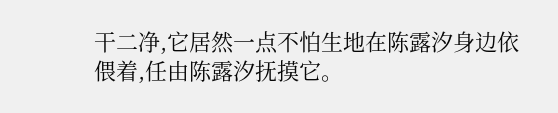干二净,它居然一点不怕生地在陈露汐身边依偎着,任由陈露汐抚摸它。